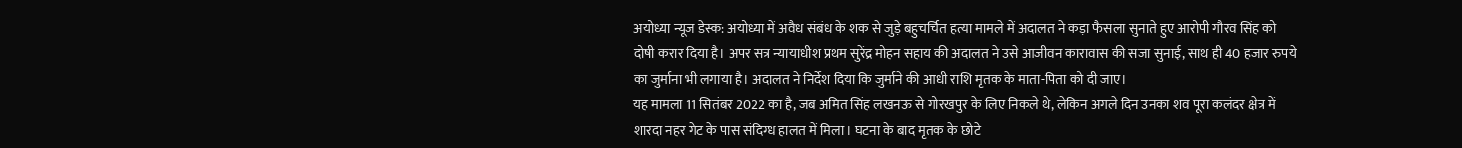अयोध्या न्यूज डेस्क: अयोध्या में अवैध संबंध के शक से जुड़े बहुचर्चित हत्या मामले में अदालत ने कड़ा फैसला सुनाते हुए आरोपी गौरव सिंह को दोषी करार दिया है। अपर सत्र न्यायाधीश प्रथम सुरेंद्र मोहन सहाय की अदालत ने उसे आजीवन कारावास की सजा सुनाई, साथ ही 40 हजार रुपये का जुर्माना भी लगाया है। अदालत ने निर्देश दिया कि जुर्माने की आधी राशि मृतक के माता-पिता को दी जाए।
यह मामला 11 सितंबर 2022 का है, जब अमित सिंह लखनऊ से गोरखपुर के लिए निकले थे, लेकिन अगले दिन उनका शव पूरा कलंदर क्षेत्र में शारदा नहर गेट के पास संदिग्ध हालत में मिला। घटना के बाद मृतक के छोटे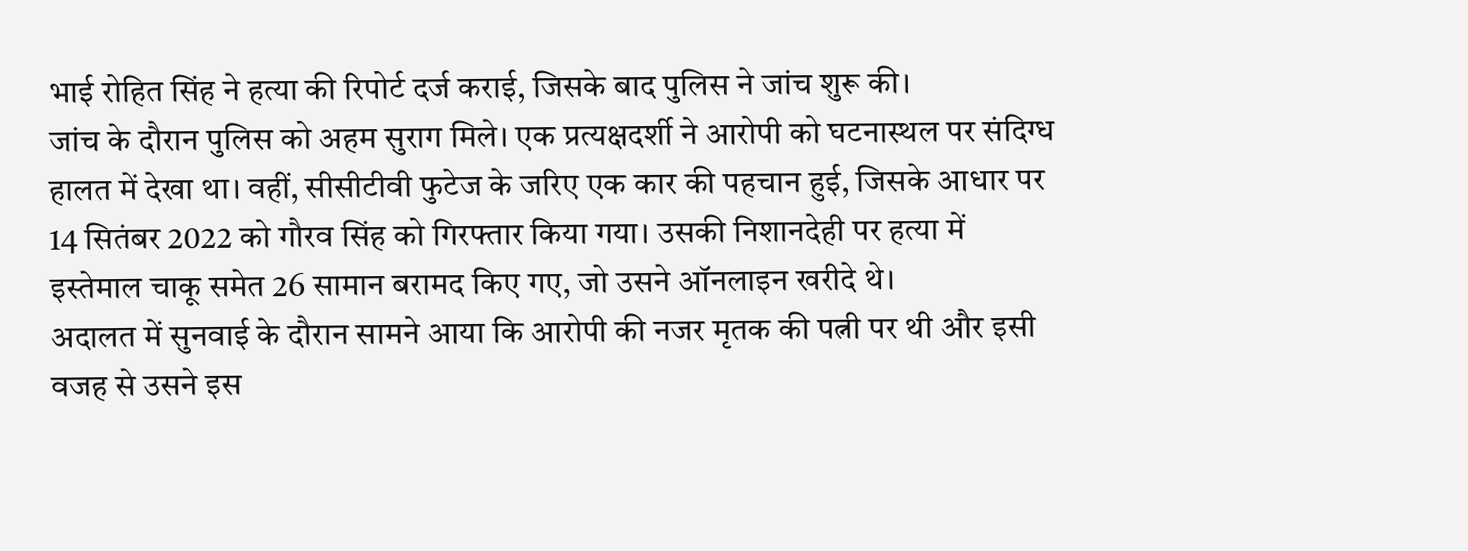भाई रोहित सिंह ने हत्या की रिपोर्ट दर्ज कराई, जिसके बाद पुलिस ने जांच शुरू की।
जांच के दौरान पुलिस को अहम सुराग मिले। एक प्रत्यक्षदर्शी ने आरोपी को घटनास्थल पर संदिग्ध हालत में देखा था। वहीं, सीसीटीवी फुटेज के जरिए एक कार की पहचान हुई, जिसके आधार पर 14 सितंबर 2022 को गौरव सिंह को गिरफ्तार किया गया। उसकी निशानदेही पर हत्या में इस्तेमाल चाकू समेत 26 सामान बरामद किए गए, जो उसने ऑनलाइन खरीदे थे।
अदालत में सुनवाई के दौरान सामने आया कि आरोपी की नजर मृतक की पत्नी पर थी और इसी वजह से उसने इस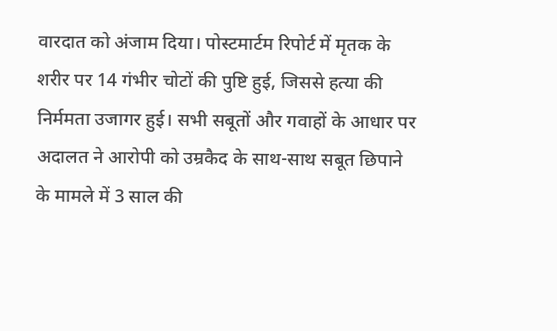वारदात को अंजाम दिया। पोस्टमार्टम रिपोर्ट में मृतक के शरीर पर 14 गंभीर चोटों की पुष्टि हुई, जिससे हत्या की निर्ममता उजागर हुई। सभी सबूतों और गवाहों के आधार पर अदालत ने आरोपी को उम्रकैद के साथ-साथ सबूत छिपाने के मामले में 3 साल की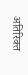अतिरिक्त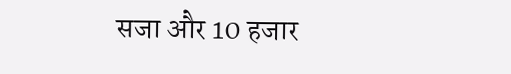सजा और 10 हजार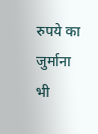रुपये का जुर्माना भी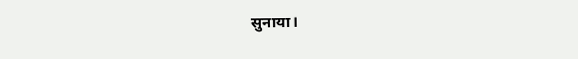सुनाया।